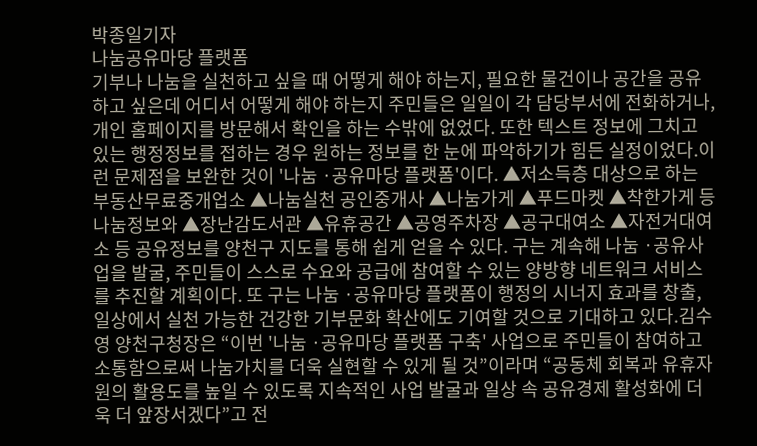박종일기자
나눔공유마당 플랫폼
기부나 나눔을 실천하고 싶을 때 어떻게 해야 하는지, 필요한 물건이나 공간을 공유하고 싶은데 어디서 어떻게 해야 하는지 주민들은 일일이 각 담당부서에 전화하거나, 개인 홈페이지를 방문해서 확인을 하는 수밖에 없었다. 또한 텍스트 정보에 그치고 있는 행정정보를 접하는 경우 원하는 정보를 한 눈에 파악하기가 힘든 실정이었다.이런 문제점을 보완한 것이 '나눔 ·공유마당 플랫폼'이다. ▲저소득층 대상으로 하는 부동산무료중개업소 ▲나눔실천 공인중개사 ▲나눔가게 ▲푸드마켓 ▲착한가게 등 나눔정보와 ▲장난감도서관 ▲유휴공간 ▲공영주차장 ▲공구대여소 ▲자전거대여소 등 공유정보를 양천구 지도를 통해 쉽게 얻을 수 있다. 구는 계속해 나눔 ·공유사업을 발굴, 주민들이 스스로 수요와 공급에 참여할 수 있는 양방향 네트워크 서비스를 추진할 계획이다. 또 구는 나눔 ·공유마당 플랫폼이 행정의 시너지 효과를 창출, 일상에서 실천 가능한 건강한 기부문화 확산에도 기여할 것으로 기대하고 있다.김수영 양천구청장은 “이번 '나눔 ·공유마당 플랫폼 구축' 사업으로 주민들이 참여하고 소통함으로써 나눔가치를 더욱 실현할 수 있게 될 것”이라며 “공동체 회복과 유휴자원의 활용도를 높일 수 있도록 지속적인 사업 발굴과 일상 속 공유경제 활성화에 더욱 더 앞장서겠다”고 전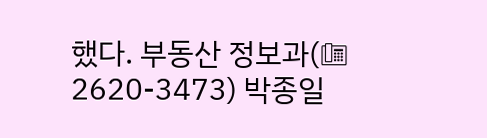했다. 부동산 정보과(☏ 2620-3473) 박종일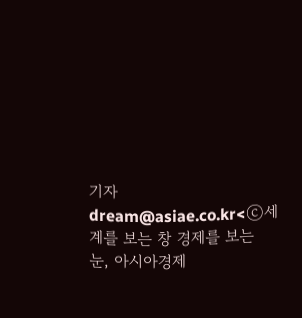기자 dream@asiae.co.kr<ⓒ세계를 보는 창 경제를 보는 눈, 아시아경제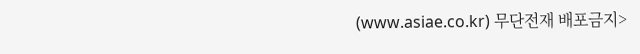(www.asiae.co.kr) 무단전재 배포금지>